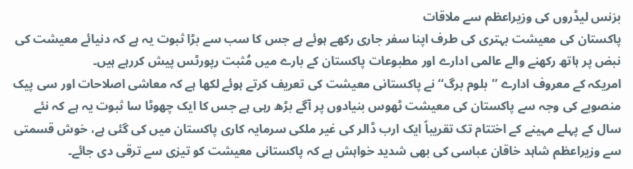بزنس لیڈروں کی وزیراعظم سے ملاقات
پاکستان کی معیشت بہتری کی طرف اپنا سفر جاری رکھے ہوئے ہے جس کا سب سے بڑا ثبوت یہ ہے کہ دنیائے معیشت کی نبض پر ہاتھ رکھنے والے عالمی ادارے اور مطبوعات پاکستان کے بارے میں مُثبت رپورٹس پیش کررہے ہیں۔
امریکہ کے معروف ادارے ’’بلوم برگ‘‘ نے پاکستانی معیشت کی تعریف کرتے ہوئے لکھا ہے کہ معاشی اصلاحات اور سی پیک منصوبے کی وجہ سے پاکستان کی معیشت ٹھوس بنیادوں پر آگے بڑھ رہی ہے جس کا ایک چھوٹا سا ثبوت یہ ہے کہ نئے سال کے پہلے مہینے کے اختتام تک تقریباً ایک ارب ڈالر کی غیر ملکی سرمایہ کاری پاکستان میں کی گئی ہے، خوش قسمتی سے وزیراعظم شاہد خاقان عباسی کی بھی شدید خواہش ہے کہ پاکستانی معیشت کو تیزی سے ترقی دی جائے۔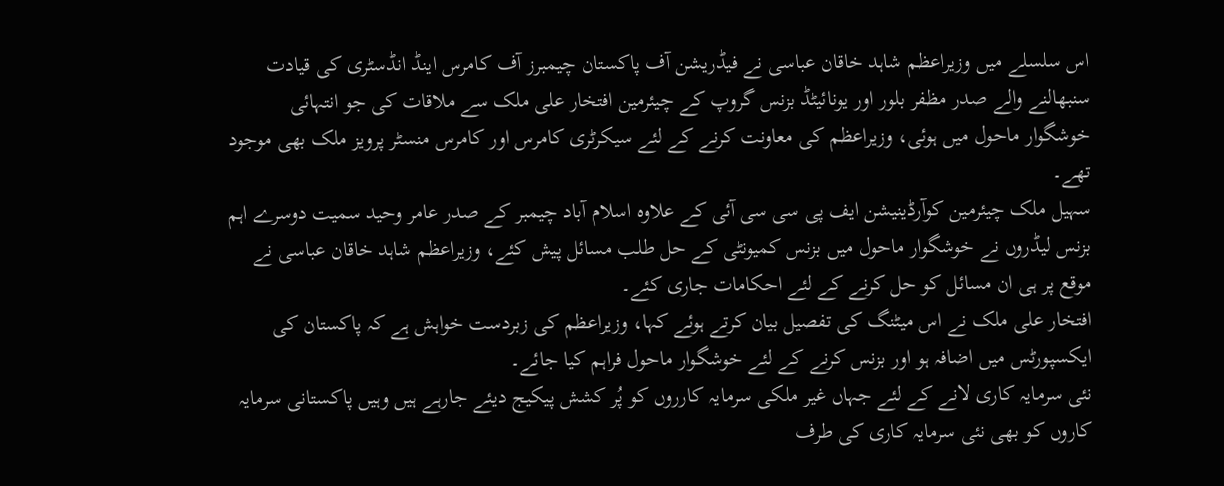اس سلسلے میں وزیراعظم شاہد خاقان عباسی نے فیڈریشن آف پاکستان چیمبرز آف کامرس اینڈ انڈسٹری کی قیادت سنبھالنے والے صدر مظفر بلور اور یونائیٹڈ بزنس گروپ کے چیئرمین افتخار علی ملک سے ملاقات کی جو انتہائی خوشگوار ماحول میں ہوئی، وزیراعظم کی معاونت کرنے کے لئے سیکرٹری کامرس اور کامرس منسٹر پرویز ملک بھی موجود تھے۔
سہیل ملک چیئرمین کوآرڈینیشن ایف پی سی سی آئی کے علاوہ اسلام آباد چیمبر کے صدر عامر وحید سمیت دوسرے اہم بزنس لیڈروں نے خوشگوار ماحول میں بزنس کمیونٹی کے حل طلب مسائل پیش کئے، وزیراعظم شاہد خاقان عباسی نے موقع پر ہی ان مسائل کو حل کرنے کے لئے احکامات جاری کئے۔
افتخار علی ملک نے اس میٹنگ کی تفصیل بیان کرتے ہوئے کہا، وزیراعظم کی زبردست خواہش ہے کہ پاکستان کی ایکسپورٹس میں اضافہ ہو اور بزنس کرنے کے لئے خوشگوار ماحول فراہم کیا جائے۔
نئی سرمایہ کاری لانے کے لئے جہاں غیر ملکی سرمایہ کارروں کو پُر کشش پیکیج دیئے جارہے ہیں وہیں پاکستانی سرمایہ کاروں کو بھی نئی سرمایہ کاری کی طرف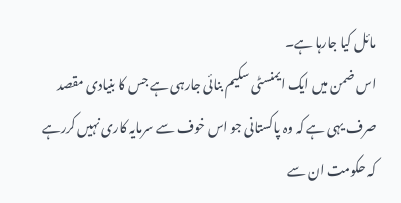مائل کیا جارہا ہے۔
اس ضمن میں ایک ایمنسٹی سکیم بنائی جارہی ہے جس کا بنیادی مقصد صرف یہی ہے کہ وہ پاکستانی جو اس خوف سے سرمایہ کاری نہیں کررہے کہ حکومت ان سے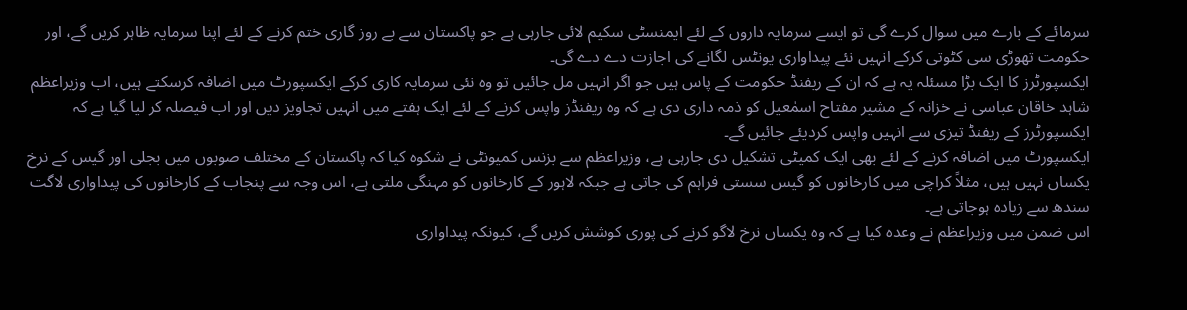سرمائے کے بارے میں سوال کرے گی تو ایسے سرمایہ داروں کے لئے ایمنسٹی سکیم لائی جارہی ہے جو پاکستان سے بے روز گاری ختم کرنے کے لئے اپنا سرمایہ ظاہر کریں گے، اور حکومت تھوڑی سی کٹوتی کرکے انہیں نئے پیداواری یونٹس لگانے کی اجازت دے دے گی۔
ایکسپورٹرز کا ایک بڑا مسئلہ یہ ہے کہ ان کے ریفنڈ حکومت کے پاس ہیں جو اگر انہیں مل جائیں تو وہ نئی سرمایہ کاری کرکے ایکسپورٹ میں اضافہ کرسکتے ہیں، اب وزیراعظم شاہد خاقان عباسی نے خزانہ کے مشیر مفتاح اسمٰعیل کو ذمہ داری دی ہے کہ وہ ریفنڈز واپس کرنے کے لئے ایک ہفتے میں انہیں تجاویز دیں اور اب فیصلہ کر لیا گیا ہے کہ ایکسپورٹرز کے ریفنڈ تیزی سے انہیں واپس کردیئے جائیں گے۔
ایکسپورٹ میں اضافہ کرنے کے لئے بھی ایک کمیٹی تشکیل دی جارہی ہے، وزیراعظم سے بزنس کمیونٹی نے شکوہ کیا کہ پاکستان کے مختلف صوبوں میں بجلی اور گیس کے نرخ یکساں نہیں ہیں، مثلاً کراچی میں کارخانوں کو گیس سستی فراہم کی جاتی ہے جبکہ لاہور کے کارخانوں کو مہنگی ملتی ہے، اس وجہ سے پنجاب کے کارخانوں کی پیداواری لاگت سندھ سے زیادہ ہوجاتی ہے۔
اس ضمن میں وزیراعظم نے وعدہ کیا ہے کہ وہ یکساں نرخ لاگو کرنے کی پوری کوشش کریں گے، کیونکہ پیداواری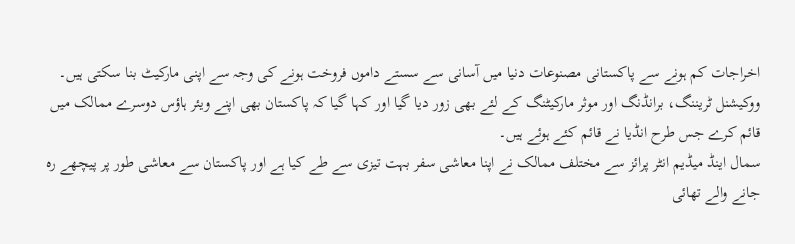اخراجات کم ہونے سے پاکستانی مصنوعات دنیا میں آسانی سے سستے داموں فروخت ہونے کی وجہ سے اپنی مارکیٹ بنا سکتی ہیں۔
ووکیشنل ٹریننگ، برانڈنگ اور موثر مارکیٹنگ کے لئے بھی زور دیا گیا اور کہا گیا کہ پاکستان بھی اپنے ویئر ہاؤس دوسرے ممالک میں قائم کرے جس طرح انڈیا نے قائم کئے ہوئے ہیں۔
سمال اینڈ میڈیم انٹر پرائز سے مختلف ممالک نے اپنا معاشی سفر بہت تیزی سے طے کیا ہے اور پاکستان سے معاشی طور پر پیچھے رہ جانے والے تھائی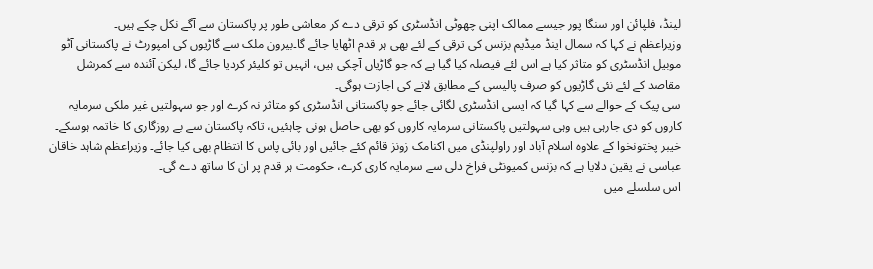لینڈ، فلپائن اور سنگا پور جیسے ممالک اپنی چھوٹی انڈسٹری کو ترقی دے کر معاشی طور پر پاکستان سے آگے نکل چکے ہیں۔
وزیراعظم نے کہا کہ سمال اینڈ میڈیم بزنس کی ترقی کے لئے بھی ہر قدم اٹھایا جائے گا۔بیرون ملک سے گاڑیوں کی امپورٹ نے پاکستانی آٹو موبیل انڈسٹری کو متاثر کیا ہے اس لئے فیصلہ کیا گیا ہے کہ جو گاڑیاں آچکی ہیں، انہیں تو کلیئر کردیا جائے گا، لیکن آئندہ سے کمرشل مقاصد کے لئے نئی گاڑیوں کو صرف پالیسی کے مطابق لانے کی اجازت ہوگی۔
سی پیک کے حوالے سے کہا گیا کہ ایسی انڈسٹری لگائی جائے جو پاکستانی انڈسٹری کو متاثر نہ کرے اور جو سہولتیں غیر ملکی سرمایہ کاروں کو دی جارہی ہیں وہی سہولتیں پاکستانی سرمایہ کاروں کو بھی حاصل ہونی چاہئیں، تاکہ پاکستان سے بے روزگاری کا خاتمہ ہوسکے۔
خیبر پختونخوا کے علاوہ اسلام آباد اور راولپنڈی میں اکنامک زونز قائم کئے جائیں اور بائی پاس کا انتظام بھی کیا جائے۔ وزیراعظم شاہد خاقان عباسی نے یقین دلایا ہے کہ بزنس کمیونٹی فراخ دلی سے سرمایہ کاری کرے، حکومت ہر قدم پر ان کا ساتھ دے گی۔
اس سلسلے میں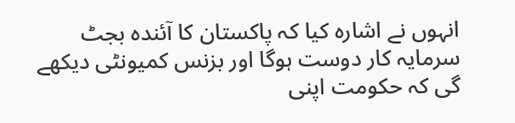انہوں نے اشارہ کیا کہ پاکستان کا آئندہ بجٹ سرمایہ کار دوست ہوگا اور بزنس کمیونٹی دیکھے گی کہ حکومت اپنی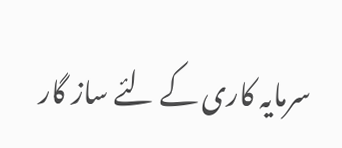سرمایہ کاری کے لئے ساز گار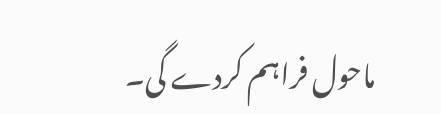ماحول فراہم کردے گی۔